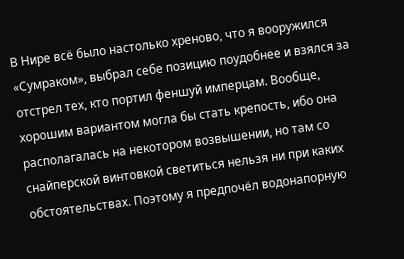В Нире всё было настолько хреново, что я вооружился «Сумраком», выбрал себе позицию поудобнее и взялся за отстрел тех, кто портил феншуй имперцам. Вообще, хорошим вариантом могла бы стать крепость, ибо она располагалась на некотором возвышении, но там со снайперской винтовкой светиться нельзя ни при каких обстоятельствах. Поэтому я предпочёл водонапорную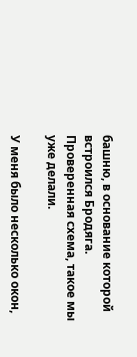башню, в основание которой встроился Бродяга. Проверенная схема, такое мы уже делали.

У меня было несколько окон,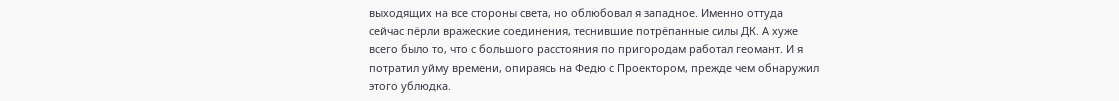выходящих на все стороны света, но облюбовал я западное. Именно оттуда сейчас пёрли вражеские соединения, теснившие потрёпанные силы ДК. А хуже всего было то, что с большого расстояния по пригородам работал геомант. И я потратил уйму времени, опираясь на Федю с Проектором, прежде чем обнаружил этого ублюдка.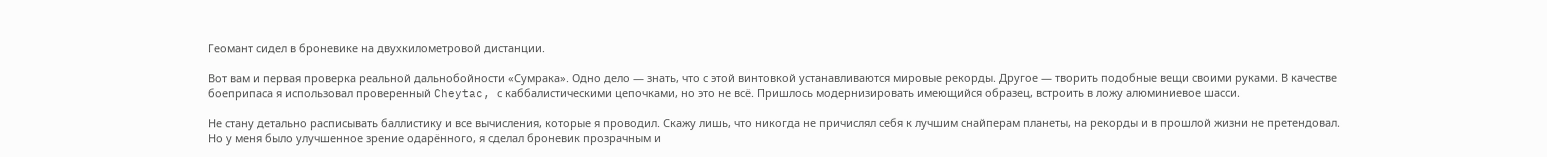Геомант сидел в броневике на двухкилометровой дистанции.

Вот вам и первая проверка реальной дальнобойности «Сумрака». Одно дело — знать, что с этой винтовкой устанавливаются мировые рекорды. Другое — творить подобные вещи своими руками. В качестве боеприпаса я использовал проверенный Cheytac, с каббалистическими цепочками, но это не всё. Пришлось модернизировать имеющийся образец, встроить в ложу алюминиевое шасси.

Не стану детально расписывать баллистику и все вычисления, которые я проводил. Скажу лишь, что никогда не причислял себя к лучшим снайперам планеты, на рекорды и в прошлой жизни не претендовал. Но у меня было улучшенное зрение одарённого, я сделал броневик прозрачным и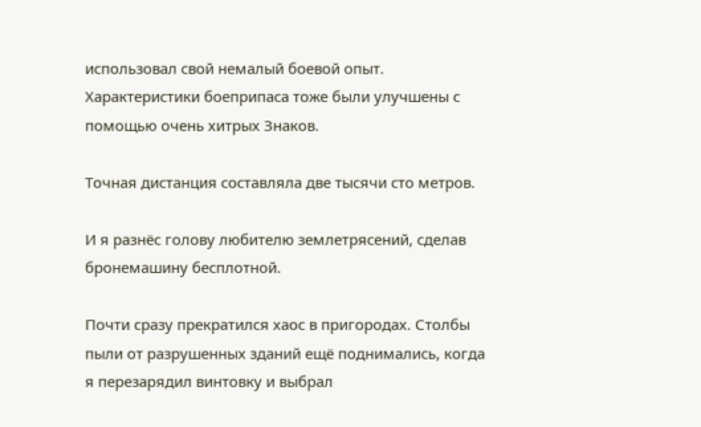использовал свой немалый боевой опыт. Характеристики боеприпаса тоже были улучшены с помощью очень хитрых Знаков.

Точная дистанция составляла две тысячи сто метров.

И я разнёс голову любителю землетрясений, сделав бронемашину бесплотной.

Почти сразу прекратился хаос в пригородах. Столбы пыли от разрушенных зданий ещё поднимались, когда я перезарядил винтовку и выбрал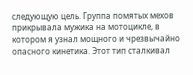следующую цель. Группа помятых мехов прикрывала мужика на мотоцикле, в котором я узнал мощного и чрезвычайно опасного кинетика. Этот тип сталкивал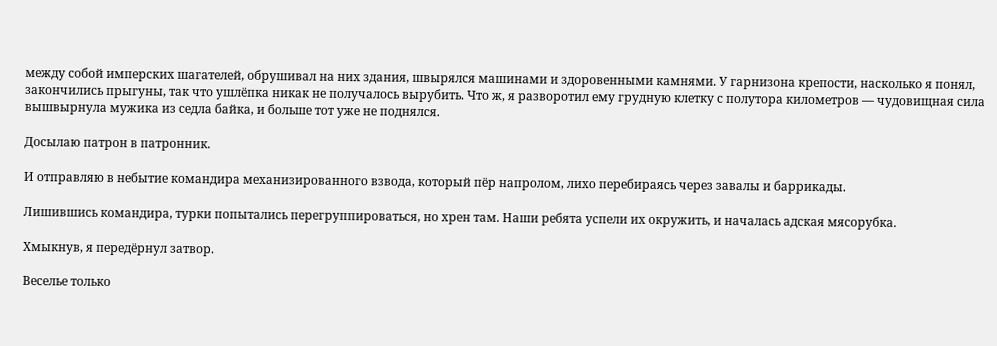между собой имперских шагателей, обрушивал на них здания, швырялся машинами и здоровенными камнями. У гарнизона крепости, насколько я понял, закончились прыгуны, так что ушлёпка никак не получалось вырубить. Что ж, я разворотил ему грудную клетку с полутора километров — чудовищная сила вышвырнула мужика из седла байка, и больше тот уже не поднялся.

Досылаю патрон в патронник.

И отправляю в небытие командира механизированного взвода, который пёр напролом, лихо перебираясь через завалы и баррикады.

Лишившись командира, турки попытались перегруппироваться, но хрен там. Наши ребята успели их окружить, и началась адская мясорубка.

Хмыкнув, я передёрнул затвор.

Веселье только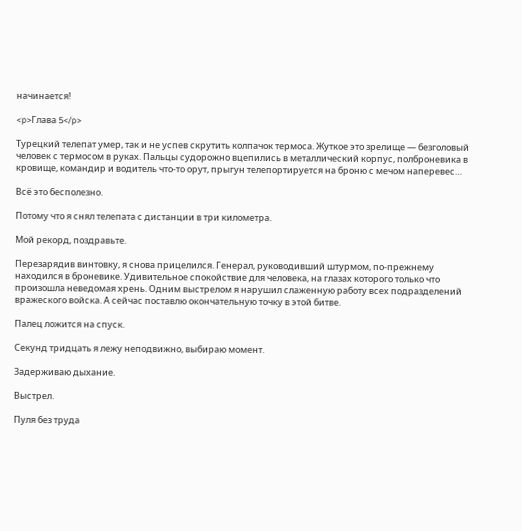начинается!

<p>Глава 5</p>

Турецкий телепат умер, так и не успев скрутить колпачок термоса. Жуткое это зрелище — безголовый человек с термосом в руках. Пальцы судорожно вцепились в металлический корпус, полброневика в кровище, командир и водитель что-то орут, прыгун телепортируется на броню с мечом наперевес…

Всё это бесполезно.

Потому что я снял телепата с дистанции в три километра.

Мой рекорд, поздравьте.

Перезарядив винтовку, я снова прицелился. Генерал, руководивший штурмом, по-прежнему находился в броневике. Удивительное спокойствие для человека, на глазах которого только что произошла неведомая хрень. Одним выстрелом я нарушил слаженную работу всех подразделений вражеского войска. А сейчас поставлю окончательную точку в этой битве.

Палец ложится на спуск.

Секунд тридцать я лежу неподвижно, выбираю момент.

Задерживаю дыхание.

Выстрел.

Пуля без труда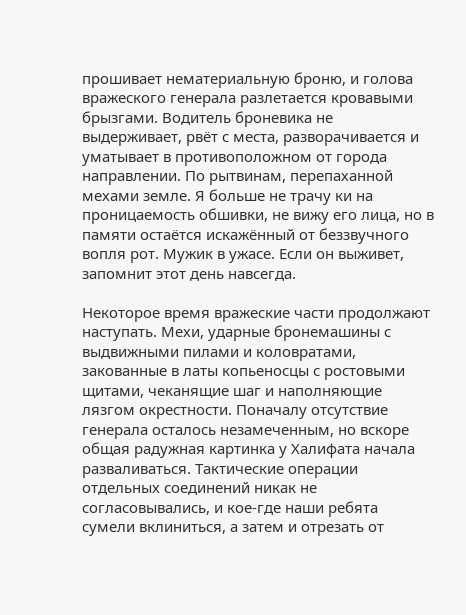прошивает нематериальную броню, и голова вражеского генерала разлетается кровавыми брызгами. Водитель броневика не выдерживает, рвёт с места, разворачивается и уматывает в противоположном от города направлении. По рытвинам, перепаханной мехами земле. Я больше не трачу ки на проницаемость обшивки, не вижу его лица, но в памяти остаётся искажённый от беззвучного вопля рот. Мужик в ужасе. Если он выживет, запомнит этот день навсегда.

Некоторое время вражеские части продолжают наступать. Мехи, ударные бронемашины с выдвижными пилами и коловратами, закованные в латы копьеносцы с ростовыми щитами, чеканящие шаг и наполняющие лязгом окрестности. Поначалу отсутствие генерала осталось незамеченным, но вскоре общая радужная картинка у Халифата начала разваливаться. Тактические операции отдельных соединений никак не согласовывались, и кое-где наши ребята сумели вклиниться, а затем и отрезать от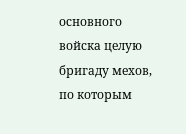основного войска целую бригаду мехов, по которым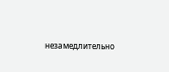незамедлительно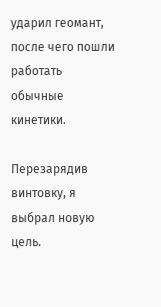ударил геомант, после чего пошли работать обычные кинетики.

Перезарядив винтовку, я выбрал новую цель.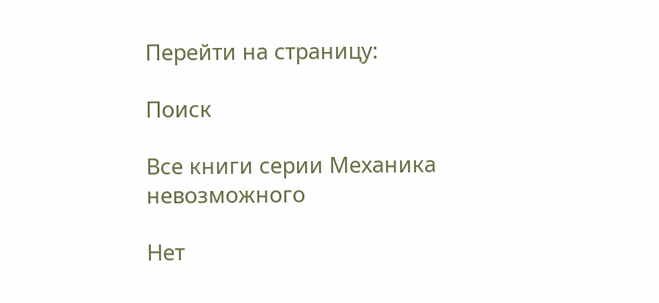Перейти на страницу:

Поиск

Все книги серии Механика невозможного

Нет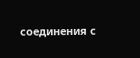соединения с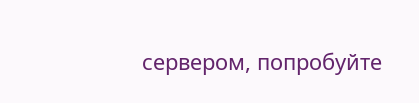сервером, попробуйте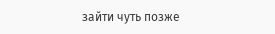зайти чуть позже